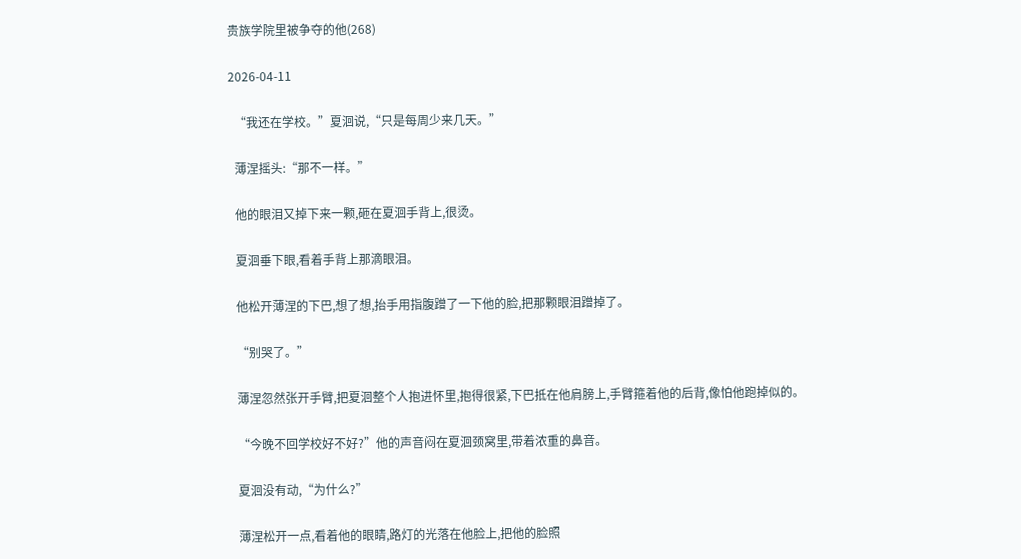贵族学院里被争夺的他(268)

2026-04-11

  “我还在学校。”夏洄说,“只是每周少来几天。”

  薄涅摇头:“那不一样。”

  他的眼泪又掉下来一颗,砸在夏洄手背上,很烫。

  夏洄垂下眼,看着手背上那滴眼泪。

  他松开薄涅的下巴,想了想,抬手用指腹蹭了一下他的脸,把那颗眼泪蹭掉了。

  “别哭了。”

  薄涅忽然张开手臂,把夏洄整个人抱进怀里,抱得很紧,下巴抵在他肩膀上,手臂箍着他的后背,像怕他跑掉似的。

  “今晚不回学校好不好?”他的声音闷在夏洄颈窝里,带着浓重的鼻音。

  夏洄没有动,“为什么?”

  薄涅松开一点,看着他的眼睛,路灯的光落在他脸上,把他的脸照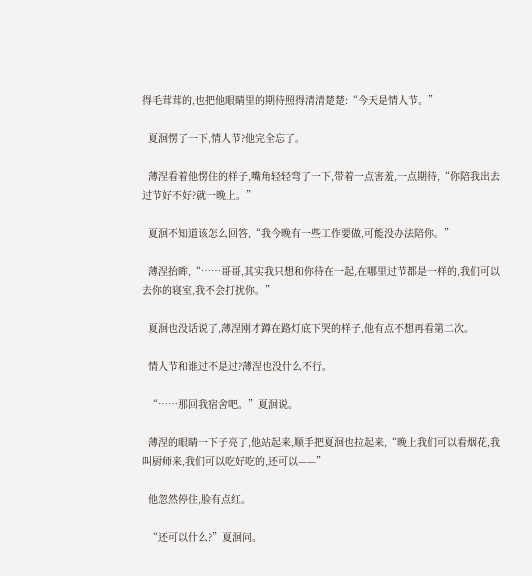得毛茸茸的,也把他眼睛里的期待照得清清楚楚:“今天是情人节。”

  夏洄愣了一下,情人节?他完全忘了。

  薄涅看着他愣住的样子,嘴角轻轻弯了一下,带着一点害羞,一点期待,“你陪我出去过节好不好?就一晚上。”

  夏洄不知道该怎么回答,“我今晚有一些工作要做,可能没办法陪你。”

  薄涅抬眸,“……哥哥,其实我只想和你待在一起,在哪里过节都是一样的,我们可以去你的寝室,我不会打扰你。”

  夏洄也没话说了,薄涅刚才蹲在路灯底下哭的样子,他有点不想再看第二次。

  情人节和谁过不是过?薄涅也没什么不行。

  “……那回我宿舍吧。”夏洄说。

  薄涅的眼睛一下子亮了,他站起来,顺手把夏洄也拉起来,“晚上我们可以看烟花,我叫厨师来,我们可以吃好吃的,还可以——”

  他忽然停住,脸有点红。

  “还可以什么?”夏洄问。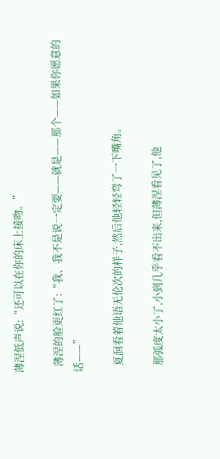薄涅低声说:“还可以在你的床上接吻。”

  薄涅的脸更红了:“我、我不是说一定要——就是——那个——如果你愿意的话——”

  夏洄看着他语无伦次的样子,然后他轻轻弯了一下嘴角。

  那弧度太小了,小到几乎看不出来,但薄涅看见了,他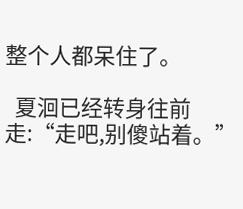整个人都呆住了。

  夏洄已经转身往前走:“走吧,别傻站着。”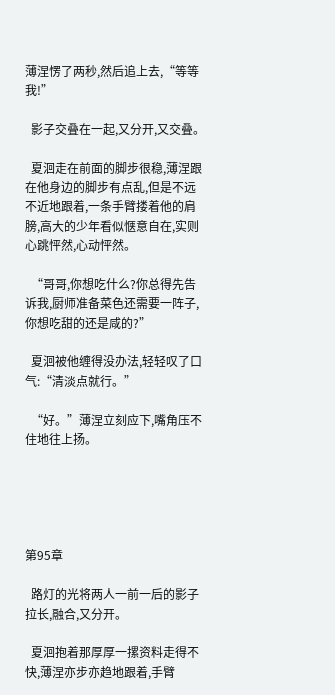薄涅愣了两秒,然后追上去,“等等我!”

  影子交叠在一起,又分开,又交叠。

  夏洄走在前面的脚步很稳,薄涅跟在他身边的脚步有点乱,但是不远不近地跟着,一条手臂搂着他的肩膀,高大的少年看似惬意自在,实则心跳怦然,心动怦然。

  “哥哥,你想吃什么?你总得先告诉我,厨师准备菜色还需要一阵子,你想吃甜的还是咸的?”

  夏洄被他缠得没办法,轻轻叹了口气:“清淡点就行。”

  “好。”薄涅立刻应下,嘴角压不住地往上扬。





第95章

  路灯的光将两人一前一后的影子拉长,融合,又分开。

  夏洄抱着那厚厚一摞资料走得不快,薄涅亦步亦趋地跟着,手臂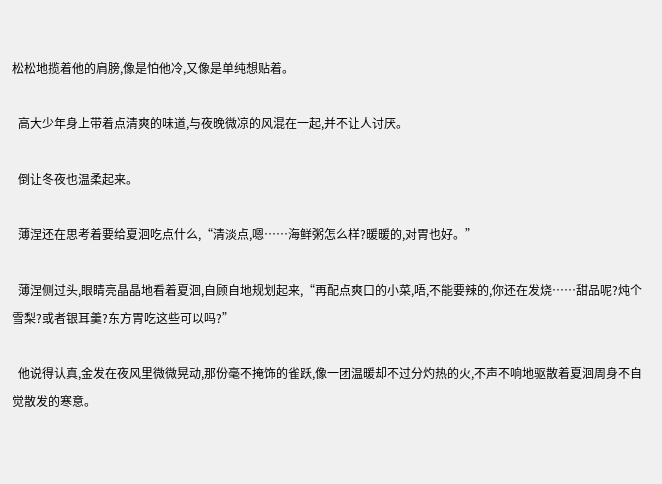松松地揽着他的肩膀,像是怕他冷,又像是单纯想贴着。

  高大少年身上带着点清爽的味道,与夜晚微凉的风混在一起,并不让人讨厌。

  倒让冬夜也温柔起来。

  薄涅还在思考着要给夏洄吃点什么,“清淡点,嗯……海鲜粥怎么样?暖暖的,对胃也好。”

  薄涅侧过头,眼睛亮晶晶地看着夏洄,自顾自地规划起来,“再配点爽口的小菜,唔,不能要辣的,你还在发烧……甜品呢?炖个雪梨?或者银耳羹?东方胃吃这些可以吗?”

  他说得认真,金发在夜风里微微晃动,那份毫不掩饰的雀跃,像一团温暖却不过分灼热的火,不声不响地驱散着夏洄周身不自觉散发的寒意。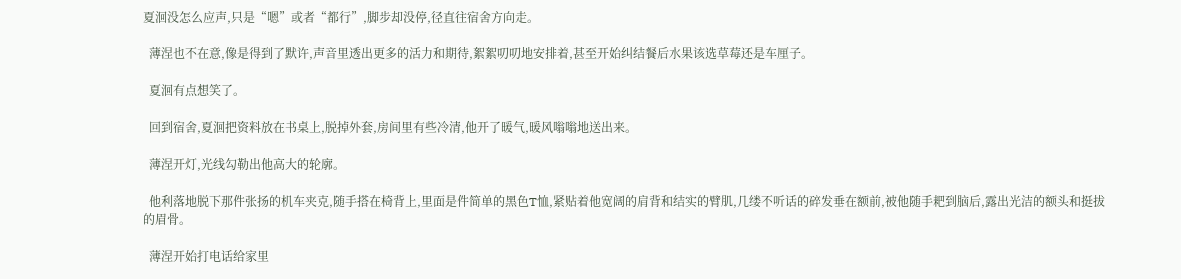夏洄没怎么应声,只是“嗯”或者“都行”,脚步却没停,径直往宿舍方向走。

  薄涅也不在意,像是得到了默许,声音里透出更多的活力和期待,絮絮叨叨地安排着,甚至开始纠结餐后水果该选草莓还是车厘子。

  夏洄有点想笑了。

  回到宿舍,夏洄把资料放在书桌上,脱掉外套,房间里有些冷清,他开了暖气,暖风嗡嗡地送出来。

  薄涅开灯,光线勾勒出他高大的轮廓。

  他利落地脱下那件张扬的机车夹克,随手搭在椅背上,里面是件简单的黑色T恤,紧贴着他宽阔的肩背和结实的臂肌,几缕不听话的碎发垂在额前,被他随手耙到脑后,露出光洁的额头和挺拔的眉骨。

  薄涅开始打电话给家里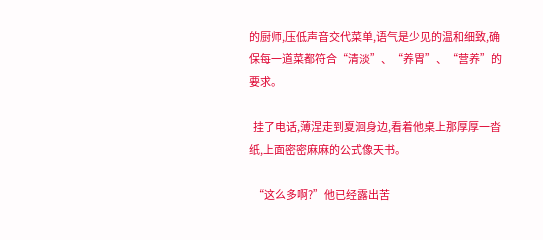的厨师,压低声音交代菜单,语气是少见的温和细致,确保每一道菜都符合“清淡”、“养胃”、“营养”的要求。

  挂了电话,薄涅走到夏洄身边,看着他桌上那厚厚一沓纸,上面密密麻麻的公式像天书。

  “这么多啊?”他已经露出苦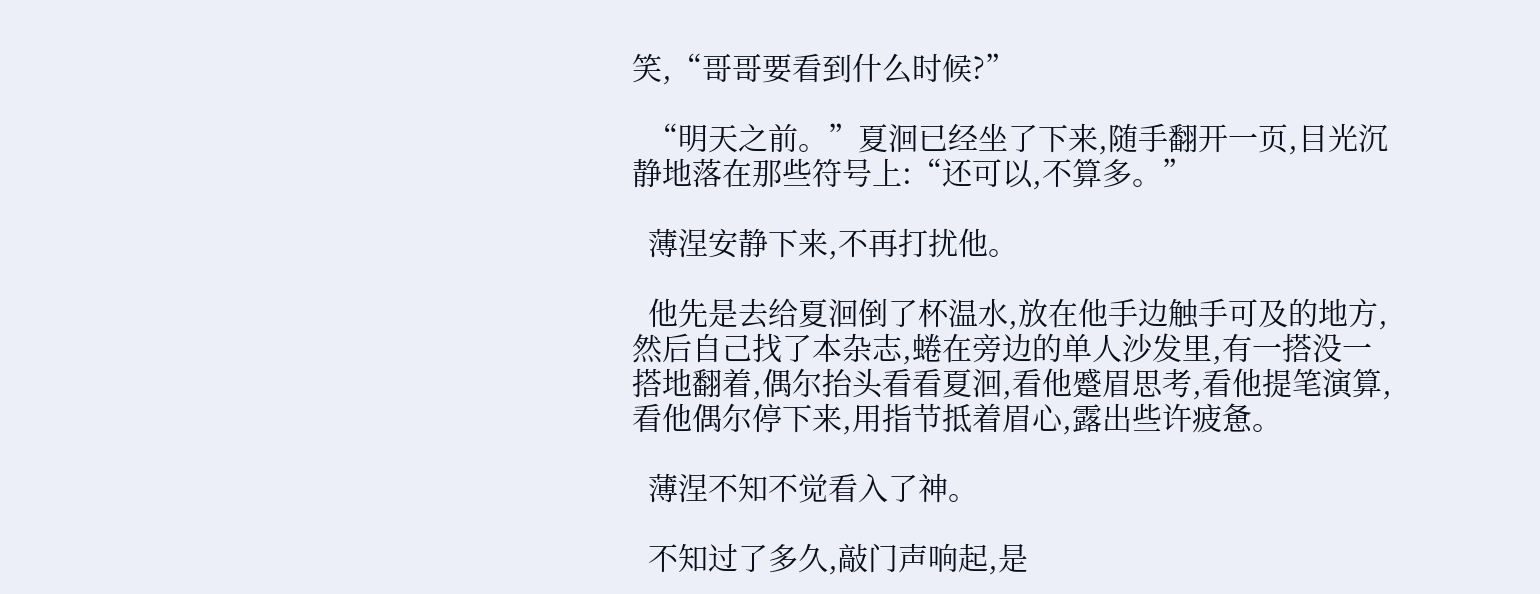笑,“哥哥要看到什么时候?”

  “明天之前。”夏洄已经坐了下来,随手翻开一页,目光沉静地落在那些符号上:“还可以,不算多。”

  薄涅安静下来,不再打扰他。

  他先是去给夏洄倒了杯温水,放在他手边触手可及的地方,然后自己找了本杂志,蜷在旁边的单人沙发里,有一搭没一搭地翻着,偶尔抬头看看夏洄,看他蹙眉思考,看他提笔演算,看他偶尔停下来,用指节抵着眉心,露出些许疲惫。

  薄涅不知不觉看入了神。

  不知过了多久,敲门声响起,是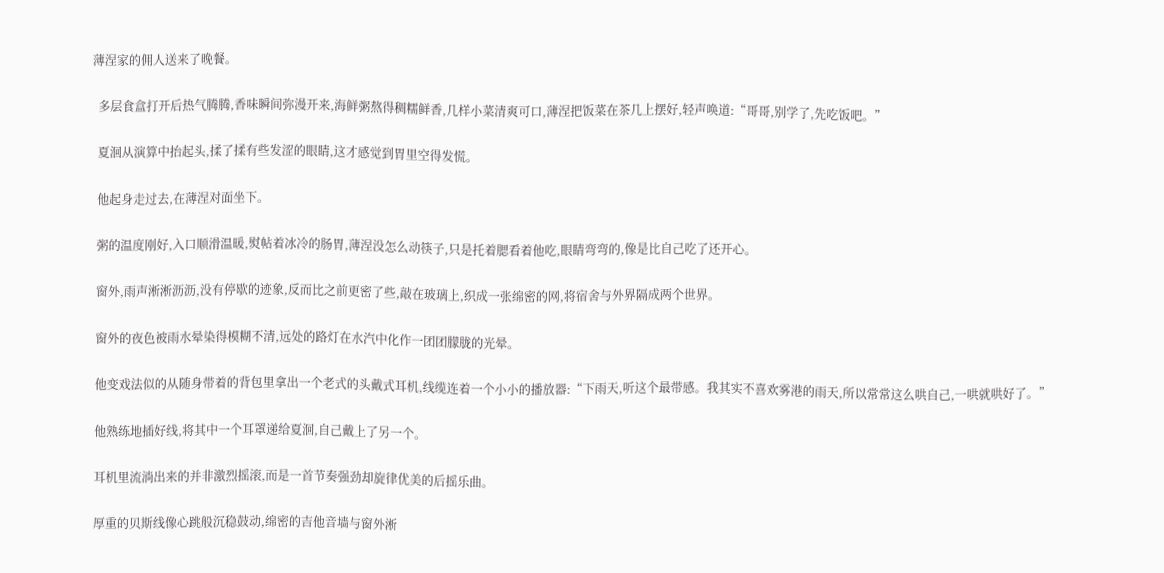薄涅家的佣人送来了晚餐。

  多层食盒打开后热气腾腾,香味瞬间弥漫开来,海鲜粥熬得稠糯鲜香,几样小菜清爽可口,薄涅把饭菜在茶几上摆好,轻声唤道:“哥哥,别学了,先吃饭吧。”

  夏洄从演算中抬起头,揉了揉有些发涩的眼睛,这才感觉到胃里空得发慌。

  他起身走过去,在薄涅对面坐下。

  粥的温度刚好,入口顺滑温暖,熨帖着冰冷的肠胃,薄涅没怎么动筷子,只是托着腮看着他吃,眼睛弯弯的,像是比自己吃了还开心。

  窗外,雨声淅淅沥沥,没有停歇的迹象,反而比之前更密了些,敲在玻璃上,织成一张绵密的网,将宿舍与外界隔成两个世界。

  窗外的夜色被雨水晕染得模糊不清,远处的路灯在水汽中化作一团团朦胧的光晕。

  他变戏法似的从随身带着的背包里拿出一个老式的头戴式耳机,线缆连着一个小小的播放器:“下雨天,听这个最带感。我其实不喜欢雾港的雨天,所以常常这么哄自己,一哄就哄好了。”

  他熟练地插好线,将其中一个耳罩递给夏洄,自己戴上了另一个。

  耳机里流淌出来的并非激烈摇滚,而是一首节奏强劲却旋律优美的后摇乐曲。

  厚重的贝斯线像心跳般沉稳鼓动,绵密的吉他音墙与窗外淅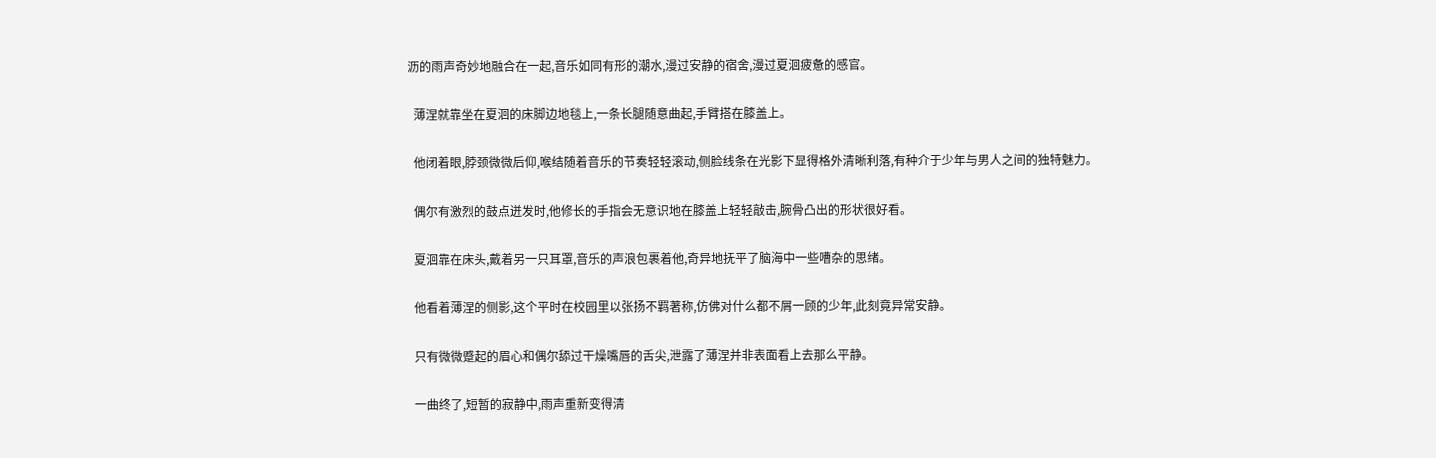沥的雨声奇妙地融合在一起,音乐如同有形的潮水,漫过安静的宿舍,漫过夏洄疲惫的感官。

  薄涅就靠坐在夏洄的床脚边地毯上,一条长腿随意曲起,手臂搭在膝盖上。

  他闭着眼,脖颈微微后仰,喉结随着音乐的节奏轻轻滚动,侧脸线条在光影下显得格外清晰利落,有种介于少年与男人之间的独特魅力。

  偶尔有激烈的鼓点迸发时,他修长的手指会无意识地在膝盖上轻轻敲击,腕骨凸出的形状很好看。

  夏洄靠在床头,戴着另一只耳罩,音乐的声浪包裹着他,奇异地抚平了脑海中一些嘈杂的思绪。

  他看着薄涅的侧影,这个平时在校园里以张扬不羁著称,仿佛对什么都不屑一顾的少年,此刻竟异常安静。

  只有微微蹙起的眉心和偶尔舔过干燥嘴唇的舌尖,泄露了薄涅并非表面看上去那么平静。

  一曲终了,短暂的寂静中,雨声重新变得清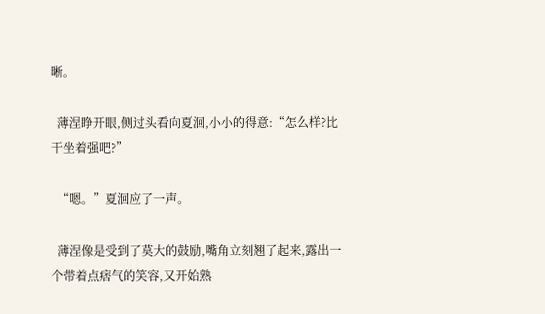晰。

  薄涅睁开眼,侧过头看向夏洄,小小的得意:“怎么样?比干坐着强吧?”

  “嗯。”夏洄应了一声。

  薄涅像是受到了莫大的鼓励,嘴角立刻翘了起来,露出一个带着点痞气的笑容,又开始熟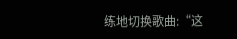练地切换歌曲:“这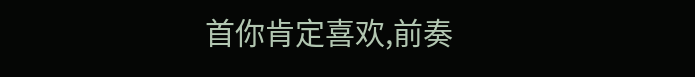首你肯定喜欢,前奏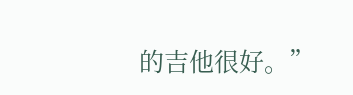的吉他很好。”